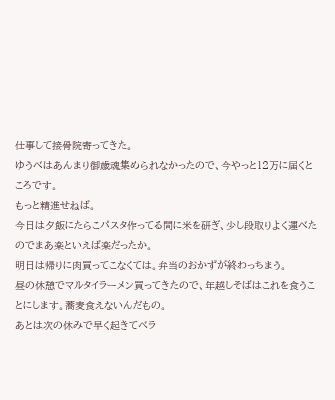仕事して接骨院寄ってきた。
ゆうべはあんまり御歳魂集められなかったので、今やっと12万に届くところです。
もっと精進せねば。
今日は夕飯にたらこパスタ作ってる間に米を研ぎ、少し段取りよく運べたのでまあ楽といえば楽だったか。
明日は帰りに肉買ってこなくては。弁当のおかずが終わっちまう。
昼の休憩でマルタイラーメン買ってきたので、年越しそばはこれを食うことにします。蕎麦食えないんだもの。
あとは次の休みで早く起きてベラ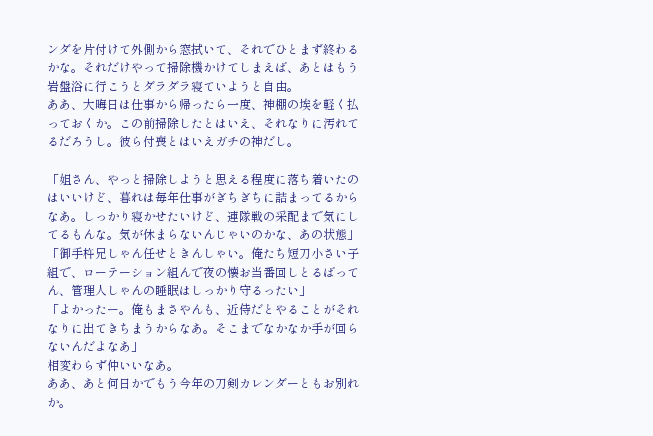ンダを片付けて外側から窓拭いて、それでひとまず終わるかな。それだけやって掃除機かけてしまえば、あとはもう岩盤浴に行こうとダラダラ寝ていようと自由。
ああ、大晦日は仕事から帰ったら一度、神棚の埃を軽く払っておくか。この前掃除したとはいえ、それなりに汚れてるだろうし。彼ら付喪とはいえガチの神だし。

「姐さん、やっと掃除しようと思える程度に落ち着いたのはいいけど、暮れは毎年仕事がぎちぎちに詰まってるからなあ。しっかり寝かせたいけど、連隊戦の采配まで気にしてるもんな。気が休まらないんじゃいのかな、あの状態」
「御手杵兄しゃん任せときんしゃい。俺たち短刀小さい子組で、ローテーション組んで夜の懐お当番回しとるばってん、管理人しゃんの睡眠はしっかり守るったい」
「よかったー。俺もまさやんも、近侍だとやることがそれなりに出てきちまうからなあ。そこまでなかなか手が回らないんだよなあ」
相変わらず仲いいなあ。
ああ、あと何日かでもう今年の刀剣カレンダーともお別れか。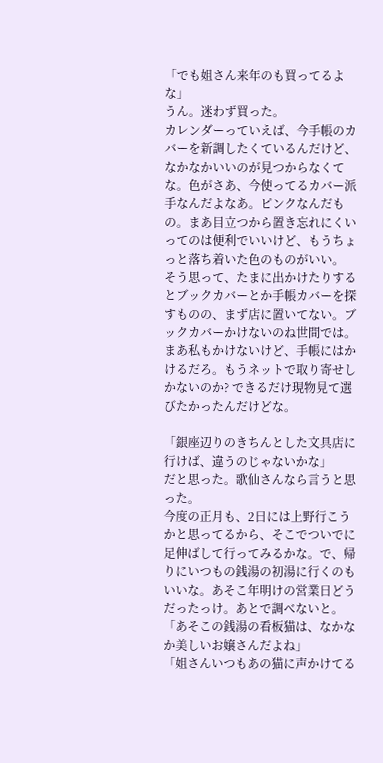「でも姐さん来年のも買ってるよな」
うん。迷わず買った。
カレンダーっていえば、今手帳のカバーを新調したくているんだけど、なかなかいいのが見つからなくてな。色がさあ、今使ってるカバー派手なんだよなあ。ピンクなんだもの。まあ目立つから置き忘れにくいってのは便利でいいけど、もうちょっと落ち着いた色のものがいい。
そう思って、たまに出かけたりするとブックカバーとか手帳カバーを探すものの、まず店に置いてない。ブックカバーかけないのね世間では。まあ私もかけないけど、手帳にはかけるだろ。もうネットで取り寄せしかないのか? できるだけ現物見て選びたかったんだけどな。

「銀座辺りのきちんとした文具店に行けば、違うのじゃないかな」
だと思った。歌仙さんなら言うと思った。
今度の正月も、2日には上野行こうかと思ってるから、そこでついでに足伸ばして行ってみるかな。で、帰りにいつもの銭湯の初湯に行くのもいいな。あそこ年明けの営業日どうだったっけ。あとで調べないと。
「あそこの銭湯の看板猫は、なかなか美しいお嬢さんだよね」
「姐さんいつもあの猫に声かけてる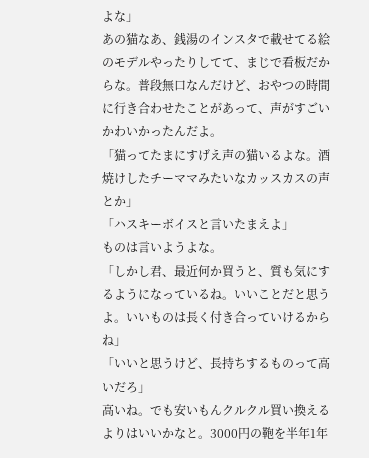よな」
あの猫なあ、銭湯のインスタで載せてる絵のモデルやったりしてて、まじで看板だからな。普段無口なんだけど、おやつの時間に行き合わせたことがあって、声がすごいかわいかったんだよ。
「猫ってたまにすげえ声の猫いるよな。酒焼けしたチーママみたいなカッスカスの声とか」
「ハスキーボイスと言いたまえよ」
ものは言いようよな。
「しかし君、最近何か買うと、質も気にするようになっているね。いいことだと思うよ。いいものは長く付き合っていけるからね」
「いいと思うけど、長持ちするものって高いだろ」
高いね。でも安いもんクルクル買い換えるよりはいいかなと。3000円の鞄を半年1年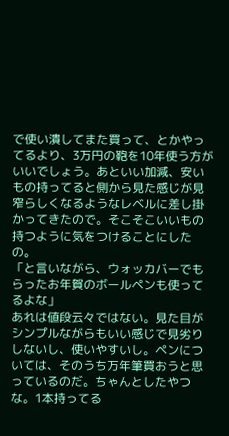で使い潰してまた買って、とかやってるより、3万円の鞄を10年使う方がいいでしょう。あといい加減、安いもの持ってると側から見た感じが見窄らしくなるようなレベルに差し掛かってきたので。そこそこいいもの持つように気をつけることにしたの。
「と言いながら、ウォッカバーでもらったお年賀のボールペンも使ってるよな」
あれは値段云々ではない。見た目がシンプルながらもいい感じで見劣りしないし、使いやすいし。ペンについては、そのうち万年筆買おうと思っているのだ。ちゃんとしたやつな。1本持ってる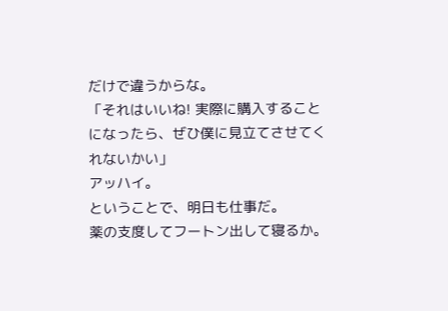だけで違うからな。
「それはいいね! 実際に購入することになったら、ぜひ僕に見立てさせてくれないかい」
アッハイ。
ということで、明日も仕事だ。
薬の支度してフートン出して寝るか。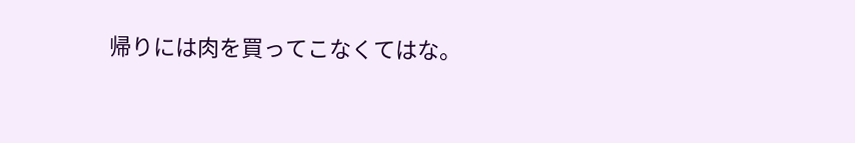帰りには肉を買ってこなくてはな。